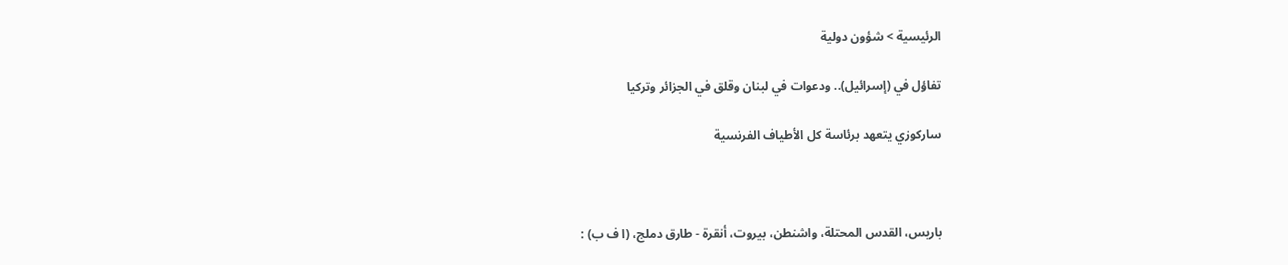الرئيسية > شؤون دولية

تفاؤل في (إسرائيل).. ودعوات في لبنان وقلق في الجزائر وتركيا

ساركوزي يتعهد برئاسة كل الأطياف الفرنسية



باريس، القدس المحتلة، واشنطن، بيروت، أنقرة - طارق دملج، (ا ف ب) :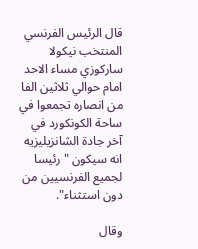قال الرئيس الفرنسي المنتخب نيكولا ساركوزي مساء الاحد امام حوالي ثلاثين الفا من انصاره تجمعوا في ساحة الكونكورد في آخر جادة الشانزيليزيه انه سيكون "رئيسا لجميع الفرنسيين من دون استثناء".

وقال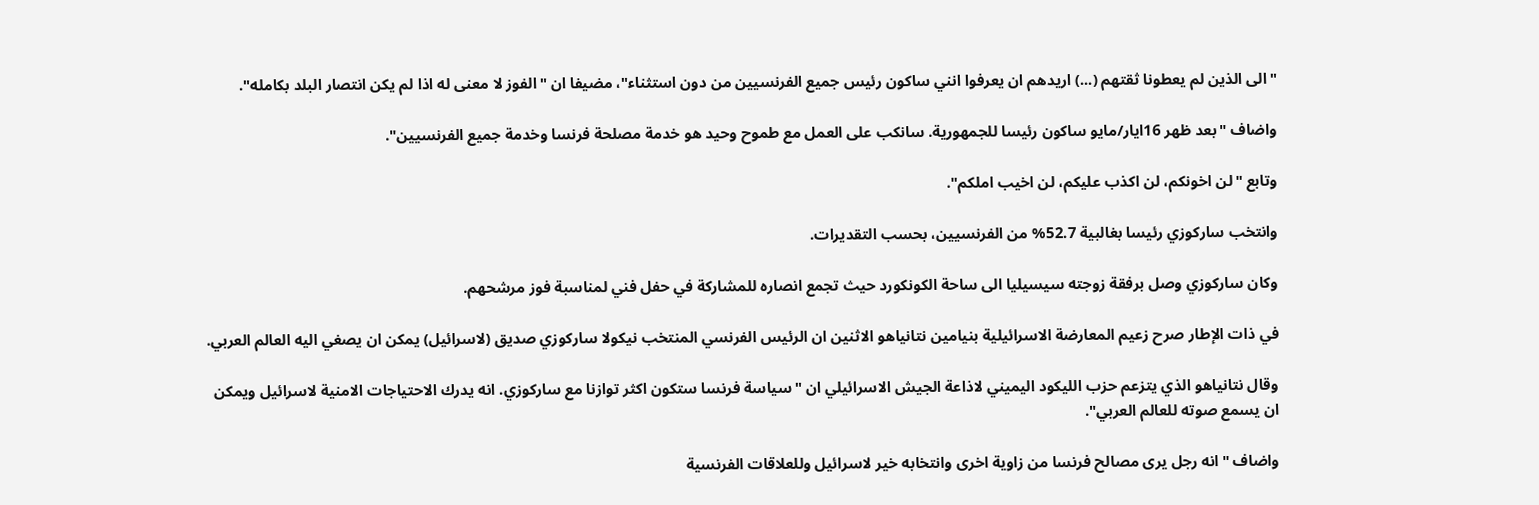"الى الذين لم يعطونا ثقتهم (...) اريدهم ان يعرفوا انني ساكون رئيس جميع الفرنسيين من دون استثناء"، مضيفا ان "الفوز لا معنى له اذا لم يكن انتصار البلد بكامله".

واضاف "بعد ظهر 16ايار/مايو ساكون رئيسا للجمهورية. سانكب على العمل مع طموح وحيد هو خدمة مصلحة فرنسا وخدمة جميع الفرنسيين".

وتابع "لن اخونكم، لن اكذب عليكم، لن اخيب املكم".

وانتخب ساركوزي رئيسا بغالبية 52.7% من الفرنسيين، بحسب التقديرات.

وكان ساركوزي وصل برفقة زوجته سيسيليا الى ساحة الكونكورد حيث تجمع انصاره للمشاركة في حفل فني لمناسبة فوز مرشحهم.

في ذات الإطار صرح زعيم المعارضة الاسرائيلية بنيامين نتانياهو الاثنين ان الرئيس الفرنسي المنتخب نيكولا ساركوزي صديق (لاسرائيل) يمكن ان يصغي اليه العالم العربي.

وقال نتانياهو الذي يتزعم حزب الليكود اليميني لاذاعة الجيش الاسرائيلي ان "سياسة فرنسا ستكون اكثر توازنا مع ساركوزي. انه يدرك الاحتياجات الامنية لاسرائيل ويمكن ان يسمع صوته للعالم العربي".

واضاف "انه رجل يرى مصالح فرنسا من زاوية اخرى وانتخابه خير لاسرائيل وللعلاقات الفرنسية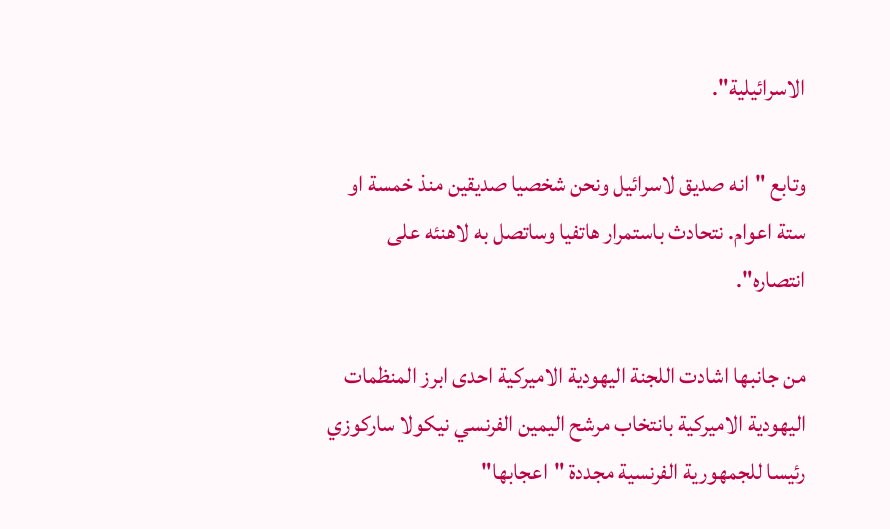الاسرائيلية".

وتابع "انه صديق لاسرائيل ونحن شخصيا صديقين منذ خمسة او ستة اعوام. نتحادث باستمرار هاتفيا وساتصل به لاهنئه على انتصاره".

من جانبها اشادت اللجنة اليهودية الاميركية احدى ابرز المنظمات اليهودية الاميركية بانتخاب مرشح اليمين الفرنسي نيكولا ساركوزي رئيسا للجمهورية الفرنسية مجددة "اعجابها"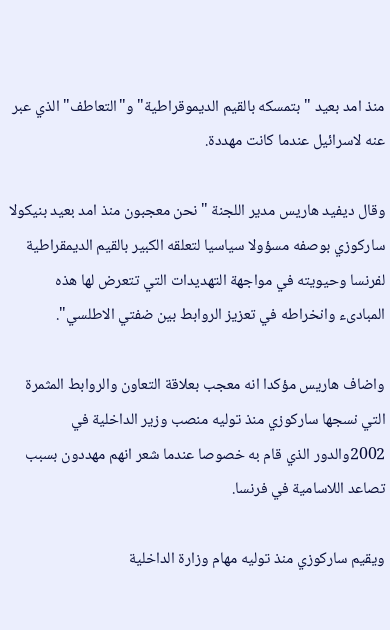منذ امد بعيد "بتمسكه بالقيم الديموقراطية" و"التعاطف" الذي عبر عنه لاسرائيل عندما كانت مهددة.

وقال ديفيد هاريس مدير اللجنة "نحن معجبون منذ امد بعيد بنيكولا ساركوزي بوصفه مسؤولا سياسيا لتعلقه الكبير بالقيم الديمقراطية لفرنسا وحيويته في مواجهة التهديدات التي تتعرض لها هذه المبادىء وانخراطه في تعزيز الروابط بين ضفتي الاطلسي".

واضاف هاريس مؤكدا انه معجب بعلاقة التعاون والروابط المثمرة التي نسجها ساركوزي منذ توليه منصب وزير الداخلية في 2002والدور الذي قام به خصوصا عندما شعر انهم مهددون بسبب تصاعد اللاسامية في فرنسا.

ويقيم ساركوزي منذ توليه مهام وزارة الداخلية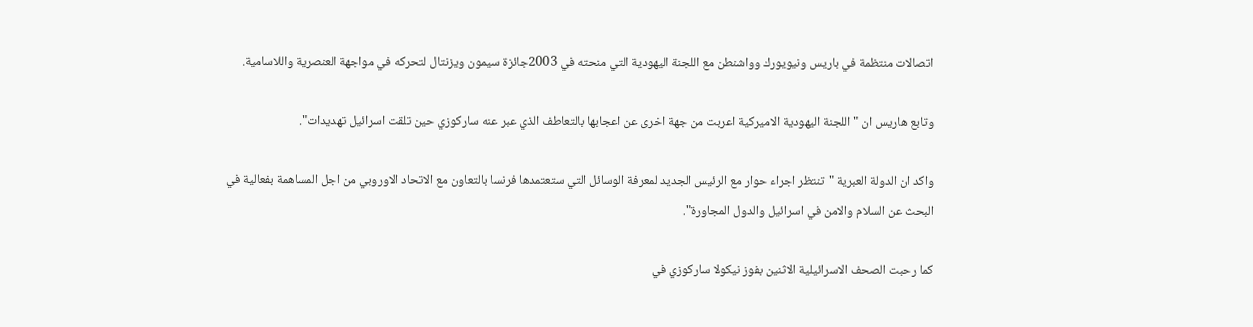اتصالات منتظمة في باريس ونيويورك وواشنطن مع اللجنة اليهودية التي منحته في 2003جائزة سيمون ويزنتال لتحركه في مواجهة العنصرية واللاسامية.

وتابع هاريس ان "اللجنة اليهودية الاميركية اعربت من جهة اخرى عن اعجابها بالتعاطف الذي عبر عنه ساركوزي حين تلقت اسرائيل تهديدات".

واكد ان الدولة العبرية "تنتظر اجراء حوار مع الرئيس الجديد لمعرفة الوسائل التي ستعتمدها فرنسا بالتعاون مع الاتحاد الاوروبي من اجل المساهمة بفعالية في البحث عن السلام والامن في اسرائيل والدول المجاورة".

كما رحبت الصحف الاسرائيلية الاثنين بفوز نيكولا ساركوزي في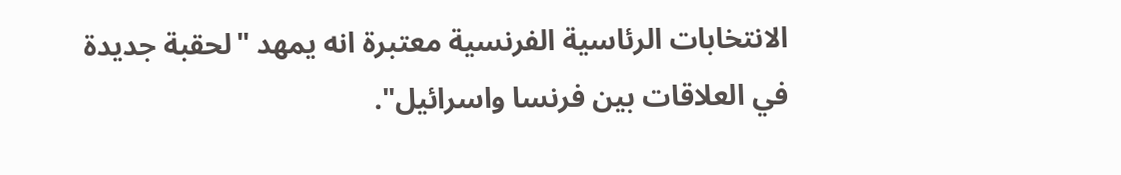الانتخابات الرئاسية الفرنسية معتبرة انه يمهد "لحقبة جديدة في العلاقات بين فرنسا واسرائيل".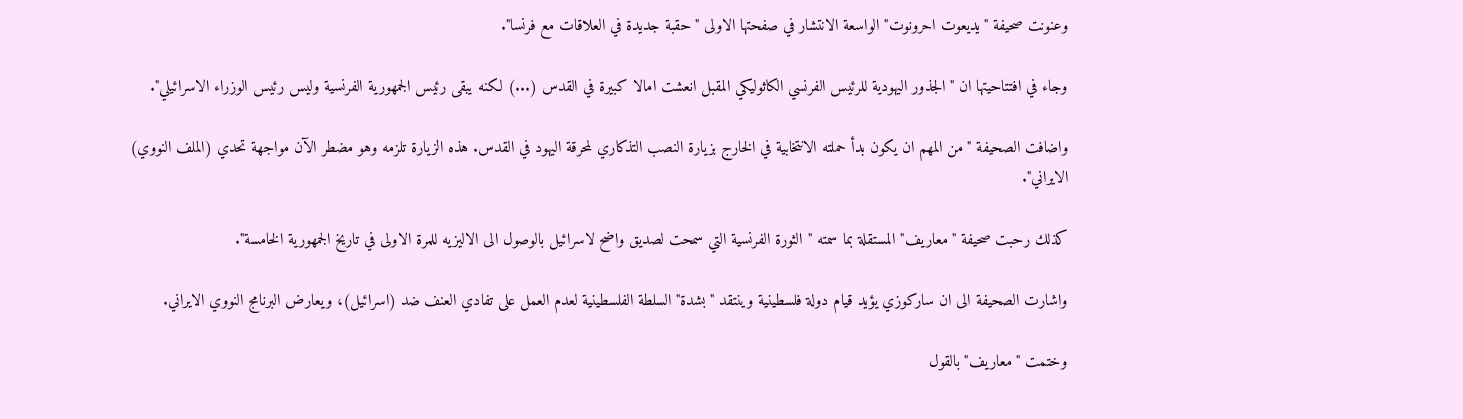وعنونت صحيفة "يديعوت احرونوت" الواسعة الانتشار في صفحتها الاولى "حقبة جديدة في العلاقات مع فرنسا".

وجاء في افتتاحيتها ان "الجذور اليهودية للرئيس الفرنسي الكاثوليكي المقبل انعشت امالا كبيرة في القدس (...) لكنه يبقى رئيس الجمهورية الفرنسية وليس رئيس الوزراء الاسرائيلي".

واضافت الصحيفة "من المهم ان يكون بدأ حملته الانتخابية في الخارج بزيارة النصب التذكاري لمحرقة اليهود في القدس. هذه الزيارة تلزمه وهو مضطر الآن مواجهة تحدي (الملف النووي) الايراني".

كذلك رحبت صحيفة "معاريف" المستقلة بما سمته "الثورة الفرنسية التي سمحت لصديق واضح لاسرائيل بالوصول الى الاليزيه للمرة الاولى في تاريخ الجمهورية الخامسة".

واشارت الصحيفة الى ان ساركوزي يؤيد قيام دولة فلسطينية وينتقد "بشدة" السلطة الفلسطينية لعدم العمل على تفادي العنف ضد (اسرائيل)، ويعارض البرنامج النووي الايراني.

وختمت "معاريف" بالقول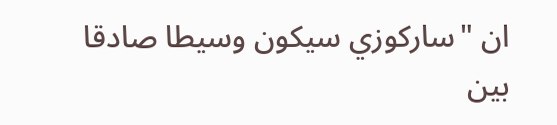ان "ساركوزي سيكون وسيطا صادقا بين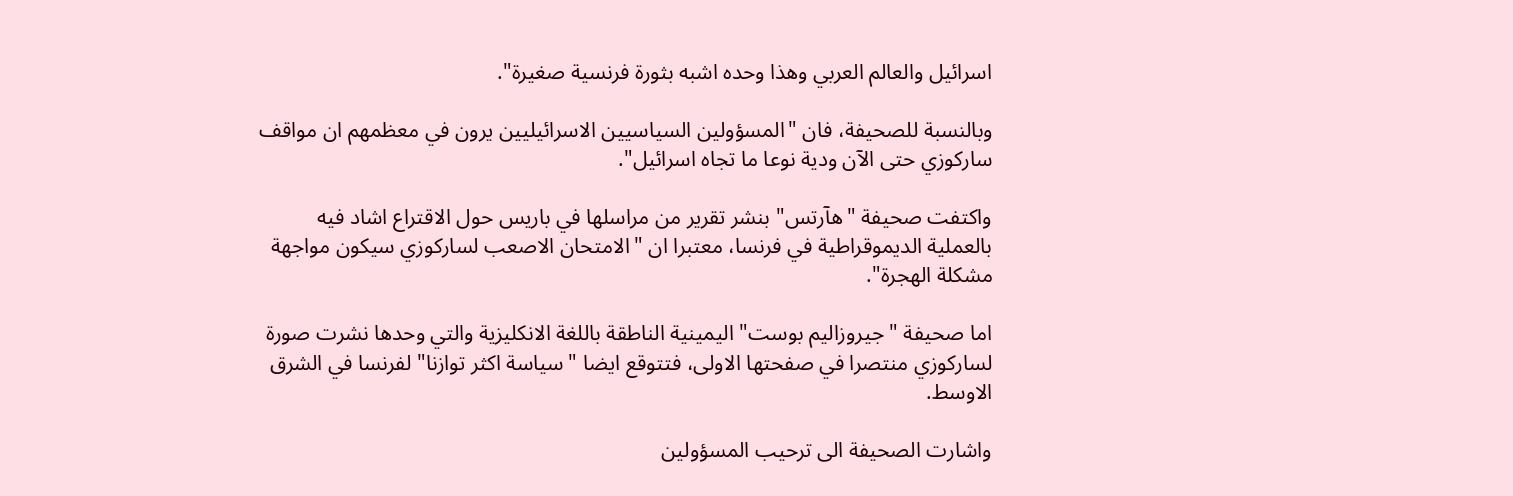اسرائيل والعالم العربي وهذا وحده اشبه بثورة فرنسية صغيرة".

وبالنسبة للصحيفة، فان "المسؤولين السياسيين الاسرائيليين يرون في معظمهم ان مواقف ساركوزي حتى الآن ودية نوعا ما تجاه اسرائيل".

واكتفت صحيفة "هآرتس" بنشر تقرير من مراسلها في باريس حول الاقتراع اشاد فيه بالعملية الديموقراطية في فرنسا، معتبرا ان "الامتحان الاصعب لساركوزي سيكون مواجهة مشكلة الهجرة".

اما صحيفة "جيروزاليم بوست" اليمينية الناطقة باللغة الانكليزية والتي وحدها نشرت صورة لساركوزي منتصرا في صفحتها الاولى، فتتوقع ايضا "سياسة اكثر توازنا" لفرنسا في الشرق الاوسط.

واشارت الصحيفة الى ترحيب المسؤولين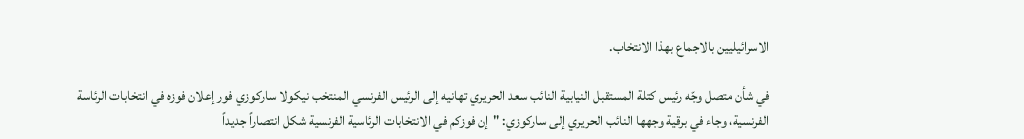الاسرائيليين بالاجماع بهذا الانتخاب.

في شأن متصل وجّه رئيس كتلة المستقبل النيابية النائب سعد الحريري تهانيه إلى الرئيس الفرنسي المنتخب نيكولا ساركوزي فور إعلان فوزه في انتخابات الرئاسة الفرنسية، وجاء في برقية وجهها النائب الحريري إلى ساركوزي: "إن فوزكم في الانتخابات الرئاسية الفرنسية شكل انتصاراً جديداً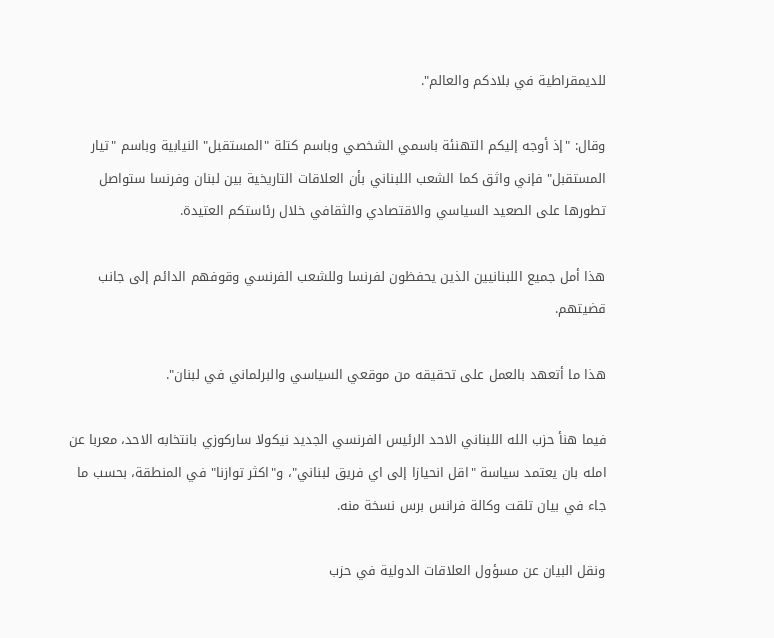للديمقراطية في بلادكم والعالم".

وقال: "إذ أوجه إليكم التهنئة باسمي الشخصي وباسم كتلة "المستقبل" النيابية وباسم "تيار المستقبل" فإني واثق كما الشعب اللبناني بأن العلاقات التاريخية بين لبنان وفرنسا ستواصل تطورها على الصعيد السياسي والاقتصادي والثقافي خلال رئاستكم العتيدة.

هذا أمل جميع اللبنانيين الذين يحفظون لفرنسا وللشعب الفرنسي وقوفهم الدائم إلى جانب قضيتهم.

هذا ما أتعهد بالعمل على تحقيقه من موقعي السياسي والبرلماني في لبنان".

فيما هنأ حزب الله اللبناني الاحد الرئيس الفرنسي الجديد نيكولا ساركوزي بانتخابه الاحد، معربا عن امله بان يعتمد سياسة "اقل انحيازا إلى اي فريق لبناني"، و"اكثر توازنا" في المنطقة، بحسب ما جاء في بيان تلقت وكالة فرانس برس نسخة منه.

ونقل البيان عن مسؤول العلاقات الدولية في حزب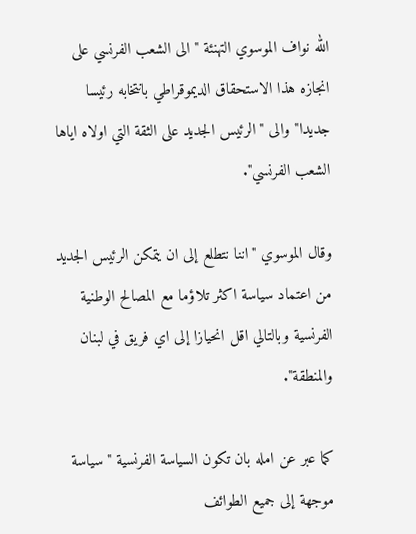الله نواف الموسوي التهنئة "الى الشعب الفرنسي على انجازه هذا الاستحقاق الديموقراطي بانتخابه رئيسا جديدا" والى "الرئيس الجديد على الثقة التي اولاه اياها الشعب الفرنسي".

وقال الموسوي "اننا نتطلع إلى ان يتمكن الرئيس الجديد من اعتماد سياسة اكثر تلاؤما مع المصالح الوطنية الفرنسية وبالتالي اقل انحيازا إلى اي فريق في لبنان والمنطقة".

كما عبر عن امله بان تكون السياسة الفرنسية "سياسة موجهة إلى جميع الطوائف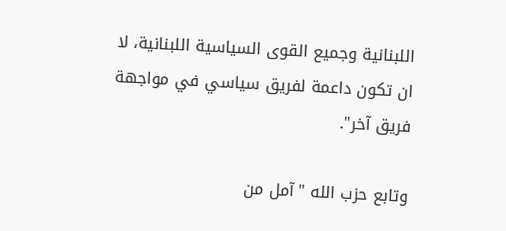اللبنانية وجميع القوى السياسية اللبنانية، لا ان تكون داعمة لفريق سياسي في مواجهة فريق آخر".

وتابع حزب الله "آمل من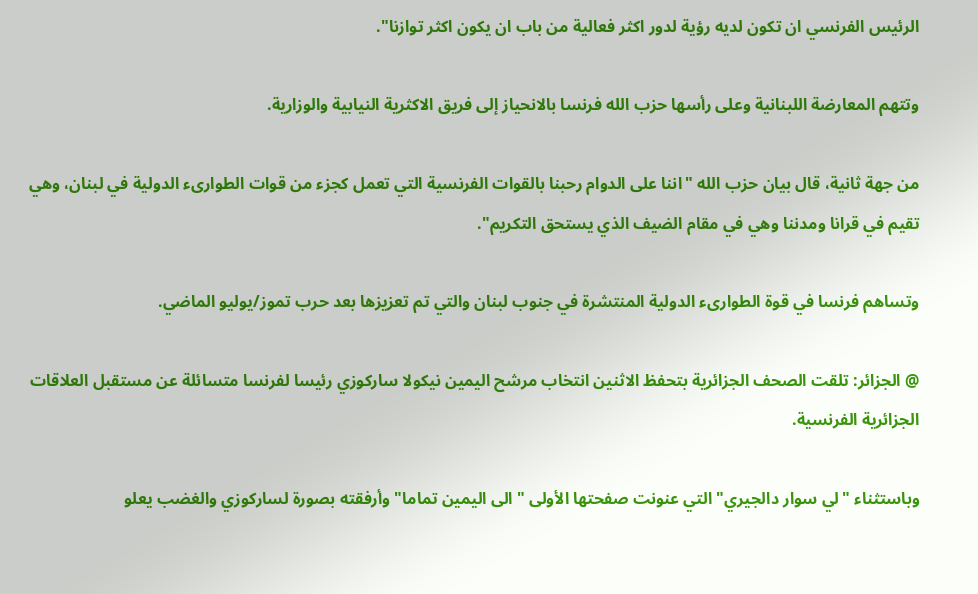الرئيس الفرنسي ان تكون لديه رؤية لدور اكثر فعالية من باب ان يكون اكثر توازنا".

وتتهم المعارضة اللبنانية وعلى رأسها حزب الله فرنسا بالانحياز إلى فريق الاكثرية النيابية والوزارية.

من جهة ثانية، قال بيان حزب الله "اننا على الدوام رحبنا بالقوات الفرنسية التي تعمل كجزء من قوات الطوارىء الدولية في لبنان، وهي تقيم في قرانا ومدننا وهي في مقام الضيف الذي يستحق التكريم".

وتساهم فرنسا في قوة الطوارىء الدولية المنتشرة في جنوب لبنان والتي تم تعزيزها بعد حرب تموز/يوليو الماضي.

@ الجزائر: تلقت الصحف الجزائرية بتحفظ الاثنين انتخاب مرشح اليمين نيكولا ساركوزي رئيسا لفرنسا متسائلة عن مستقبل العلاقات الجزائرية الفرنسية.

وباستثناء "لي سوار دالجيري" التي عنونت صفحتها الأولى "الى اليمين تماما" وأرفقته بصورة لساركوزي والغضب يعلو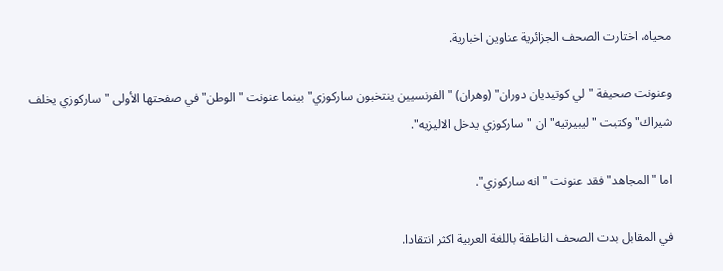محياه، اختارت الصحف الجزائرية عناوين اخبارية.

وعنونت صحيفة "لي كوتيديان دوران" (وهران) "الفرنسيين ينتخبون ساركوزي" بينما عنونت "الوطن" في صفحتها الأولى "ساركوزي يخلف شيراك" وكتبت "ليبيرتيه" ان "ساركوزي يدخل الاليزيه".

اما "المجاهد" فقد عنونت "انه ساركوزي".

في المقابل بدت الصحف الناطقة باللغة العربية اكثر انتقادا.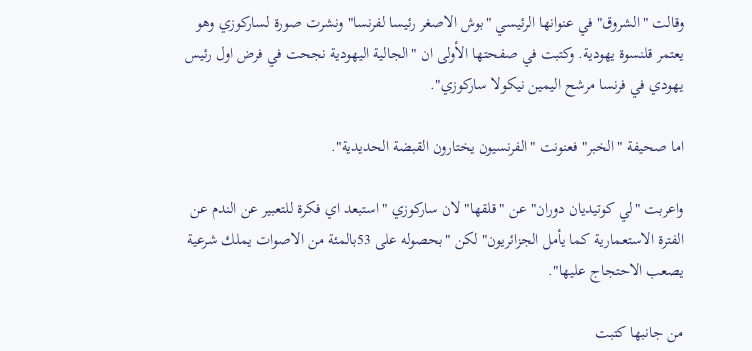وقالت "الشروق" في عنوانها الرئيسي "بوش الاصغر رئيسا لفرنسا" ونشرت صورة لساركوزي وهو يعتمر قلنسوة يهودية. وكتبت في صفحتها الأولى ان "الجالية اليهودية نجحت في فرض اول رئيس يهودي في فرنسا مرشح اليمين نيكولا ساركوزي".

اما صحيفة "الخبر" فعنونت "الفرنسيون يختارون القبضة الحديدية".

واعربت "لي كوتيديان دوران" عن "قلقها" لان ساركوزي "استبعد اي فكرة للتعبير عن الندم عن الفترة الاستعمارية كما يأمل الجزائريون" لكن "بحصوله على 53بالمئة من الاصوات يملك شرعية يصعب الاحتجاج عليها".

من جانبها كتبت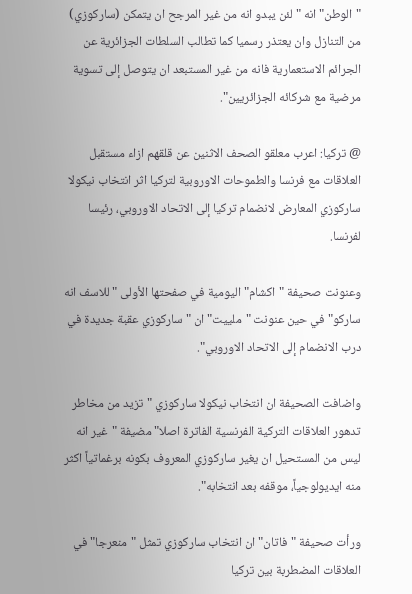"الوطن" انه "لئن يبدو انه من غير المرجح ان يتمكن (ساركوزي) من التنازل وان يعتذر رسميا كما تطالب السلطات الجزائرية عن الجرائم الاستعمارية فانه من غير المستبعد ان يتوصل إلى تسوية مرضية مع شركائه الجزائريين".

@ تركيا: اعرب معلقو الصحف الاثنين عن قلقهم ازاء مستقبل العلاقات مع فرنسا والطموحات الاوروبية لتركيا اثر انتخاب نيكولا ساركوزي المعارض لانضمام تركيا إلى الاتحاد الاوروبي، رئيسا لفرنسا.

وعنونت صحيفة "اكشام" اليومية في صفحتها الأولى "للاسف انه ساركو" في حين عنونت "ملييت" ان "ساركوزي عقبة جديدة في درب الانضمام إلى الاتحاد الاوروبي".

واضافت الصحيفة ان انتخاب نيكولا ساركوزي "تزيد من مخاطر تدهور العلاقات التركية الفرنسية الفاترة اصلا" مضيفة "غير انه ليس من المستحيل ان يغير ساركوزي المعروف بكونه برغماتياً اكثر منه ايديولوجياً، موقفه بعد انتخابه".

ورأت صحيفة "فاتان" ان انتخاب ساركوزي تمثل "منعرجا" في العلاقات المضطربة بين تركيا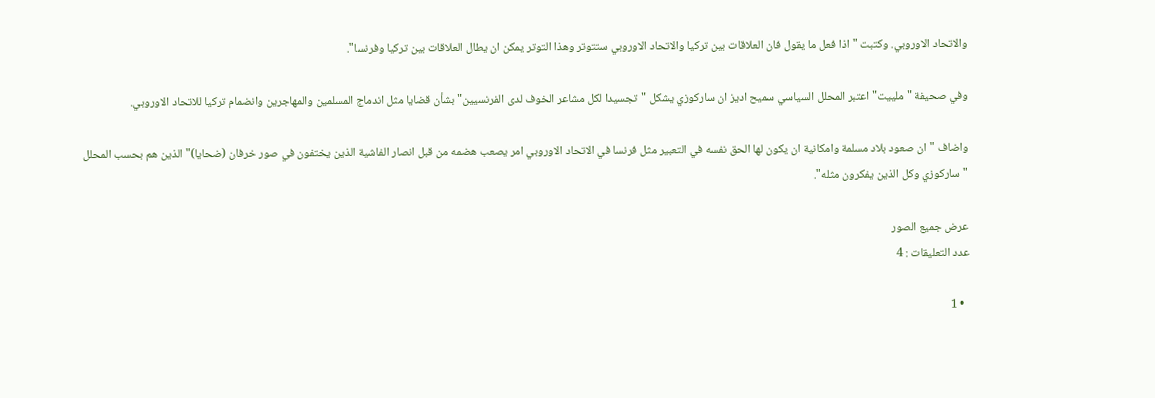والاتحاد الاوروبي. وكتبت "اذا فعل ما يقول فان العلاقات بين تركيا والاتحاد الاوروبي ستتوتر وهذا التوتر يمكن ان يطال العلاقات بين تركيا وفرنسا".

وفي صحيفة "ملييت" اعتبر المحلل السياسي سميح اديز ان ساركوزي يشكل "تجسيدا لكل مشاعر الخوف لدى الفرنسيين" بشأن قضايا مثل اندماج المسلمين والمهاجرين وانضمام تركيا للاتحاد الاوروبي.

واضاف "ان صعود بلاد مسلمة وامكانية ان يكون لها الحق نفسه في التعبير مثل فرنسا في الاتحاد الاوروبي امر يصعب هضمه من قبل انصار الفاشية الذين يختفون في صور خرفان (ضحايا)" الذين هم بحسب المحلل "ساركوزي وكل الذين يفكرون مثله".

عرض جميع الصور
عدد التعليقات : 4

  • 1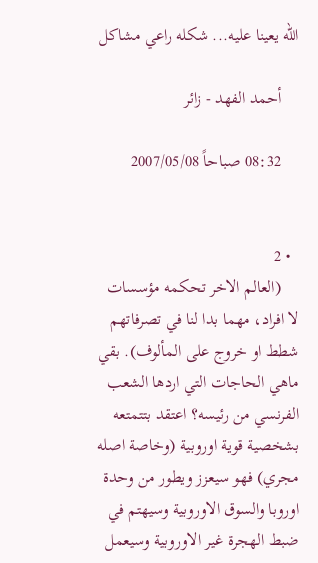الله يعينا عليه... شكله راعي مشاكل

    أحمد الفهد - زائر

    08:32 صباحاً 2007/05/08


  • 2
    (العالم الاخر تحكمه مؤسسات لا افراد، مهما بدا لنا في تصرفاتهم شطط او خروج على المألوف). بقي ماهي الحاجات التي اردها الشعب الفرنسي من رئيسه؟ اعتقد بتتمتعه بشخصية قوية اوروبية (وخاصة اصله مجري) فهو سيعزز ويطور من وحدة اوروبا والسوق الاوروبية وسيهتم في ضبط الهجرة غير الاوروبية وسيعمل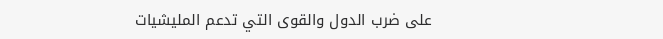على ضرب الدول والقوى التي تدعم المليشيات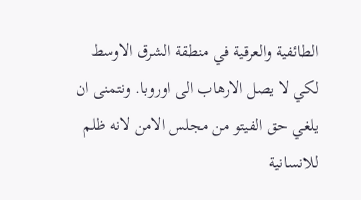الطائفية والعرقية في منطقة الشرق الاوسط لكي لا يصل الارهاب الى اوروبا. ونتمنى ان يلغي حق الفيتو من مجلس الامن لانه ظلم للانسانية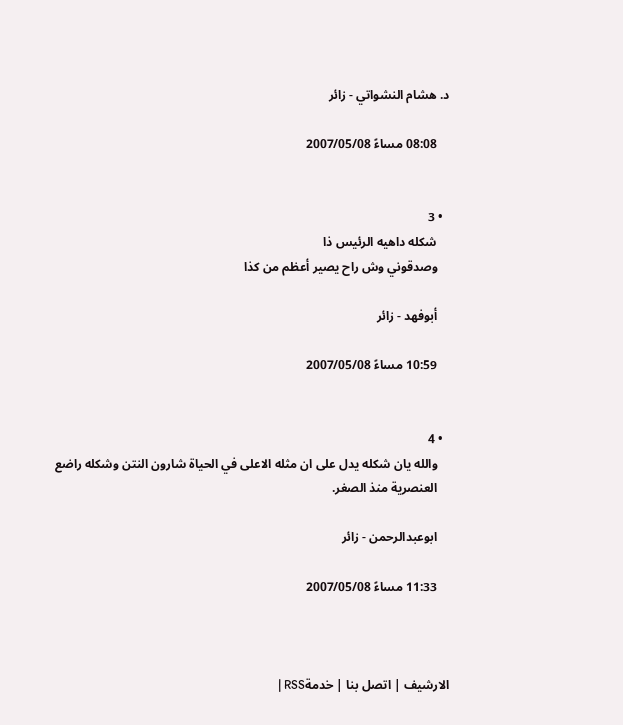د. هشام النشواتي - زائر

    08:08 مساءً 2007/05/08


  • 3
    شكله داهيه الرئيس ذا
    وصدقوني وش راح يصير أعظم من كذا

    أبوفهد - زائر

    10:59 مساءً 2007/05/08


  • 4
    والله يان شكله يدل على ان مثله الاعلى في الحياة شارون النتن وشكله راضع
    العنصرية منذ الصغر.

    ابوعبدالرحمن - زائر

    11:33 مساءً 2007/05/08



الارشيف | اتصل بنا | خدمةRSS |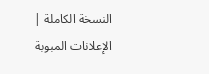النسخة الكاملة | الإعلانات المبوبة